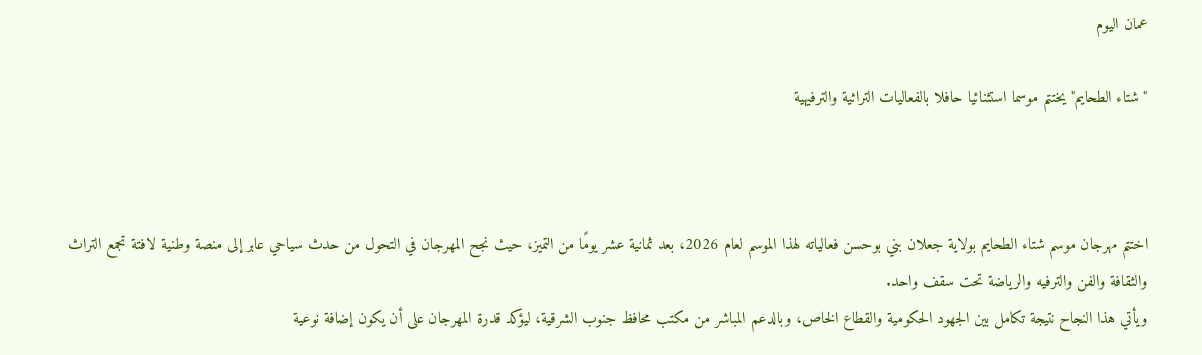عمان اليوم

"شتاء الطحايم" يختتم موسما استثنائيا حافلا بالفعاليات التراثية والترفيهية



اختتم مهرجان موسم شتاء الطحايم بولاية جعلان بني بوحسن فعالياته لهذا الموسم لعام 2026، بعد ثمانية عشر يومًا من التميز، حيث نجح المهرجان في التحول من حدث سياحي عابر إلى منصة وطنية لافتة تجمع التراث والثقافة والفن والترفيه والرياضة تحت سقف واحد.
ويأتي هذا النجاح نتيجة تكامل بين الجهود الحكومية والقطاع الخاص، وبالدعم المباشر من مكتب محافظ جنوب الشرقية، ليؤكد قدرة المهرجان على أن يكون إضافة نوعية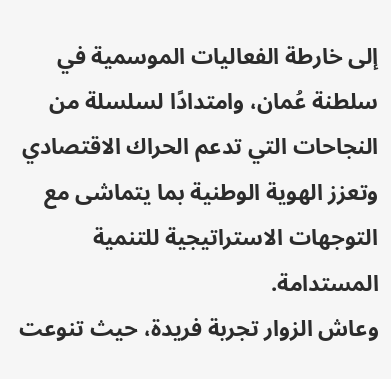إلى خارطة الفعاليات الموسمية في سلطنة عُمان، وامتدادًا لسلسلة من النجاحات التي تدعم الحراك الاقتصادي وتعزز الهوية الوطنية بما يتماشى مع التوجهات الاستراتيجية للتنمية المستدامة.
وعاش الزوار تجربة فريدة، حيث تنوعت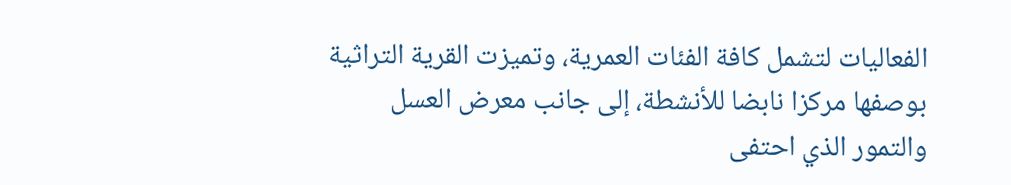الفعاليات لتشمل كافة الفئات العمرية، وتميزت القرية التراثية بوصفها مركزا نابضا للأنشطة، إلى جانب معرض العسل والتمور الذي احتفى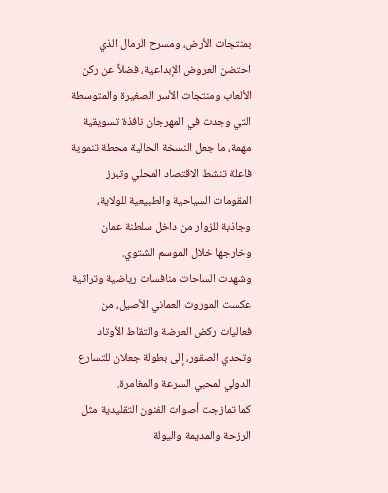بمنتجات الأرض، ومسرح الرمال الذي احتضن العروض الإبداعية، فضلاً عن ركن الألعاب ومنتجات الأسر الصغيرة والمتوسطة التي وجدت في المهرجان نافذة تسويقية مهمة، ما جعل النسخة الحالية محطة تنموية فاعلة تنشط الاقتصاد المحلي وتبرز المقومات السياحية والطبيعية للولاية، وجاذبة للزوار من داخل سلطنة عمان وخارجها خلال الموسم الشتوي.
وشهدت الساحات منافسات رياضية وتراثية عكست الموروث العماني الأصيل، من فعاليات ركض العرضة والتقاط الأوتاد وتحدي الصقور، إلى بطولة جعلان للتسارع الدولي لمحبي السرعة والمغامرة.
كما تمازجت أصوات الفنون التقليدية مثل الرزحة والمديمة واليولة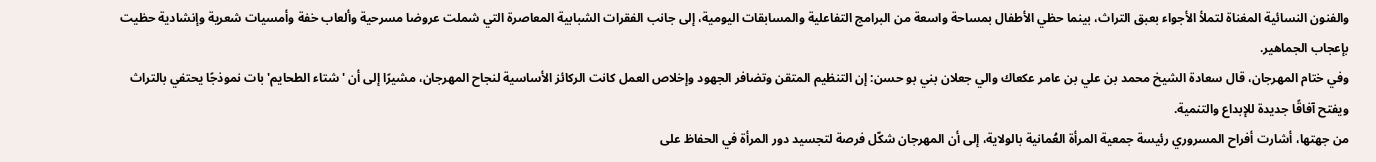والفنون النسائية المغناة لتملأ الأجواء بعبق التراث، بينما حظي الأطفال بمساحة واسعة من البرامج التفاعلية والمسابقات اليومية، إلى جانب الفقرات الشبابية المعاصرة التي شملت عروضا مسرحية وألعاب خفة وأمسيات شعرية وإنشادية حظيت بإعجاب الجماهير.
وفي ختام المهرجان، قال سعادة الشيخ محمد بن علي بن عامر عكعاك والي جعلان بني بو حسن: إن التنظيم المتقن وتضافر الجهود وإخلاص العمل كانت الركائز الأساسية لنجاح المهرجان، مشيرًا إلى أن 'شتاء الطحايم' بات نموذجًا يحتفي بالتراث ويفتح آفاقًا جديدة للإبداع والتنمية.
من جهتها، أشارت أفراح المسروري رئيسة جمعية المرأة العُمانية بالولاية، إلى أن المهرجان شكّل فرصة لتجسيد دور المرأة في الحفاظ على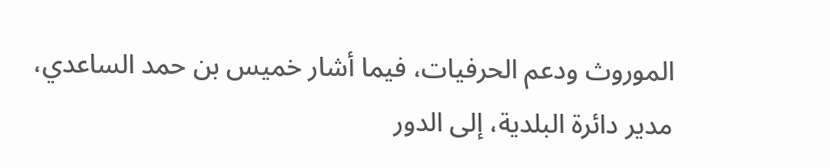الموروث ودعم الحرفيات، فيما أشار خميس بن حمد الساعدي، مدير دائرة البلدية، إلى الدور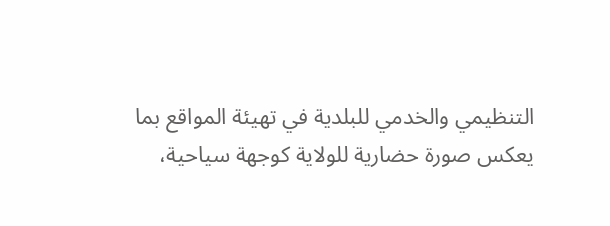التنظيمي والخدمي للبلدية في تهيئة المواقع بما يعكس صورة حضارية للولاية كوجهة سياحية،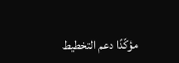مؤكّدًا دعم التخطيط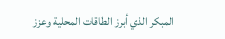المبكر الذي أبرز الطاقات المحلية وعزز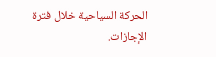الحركة السياحية خلال فترة الإجازات.